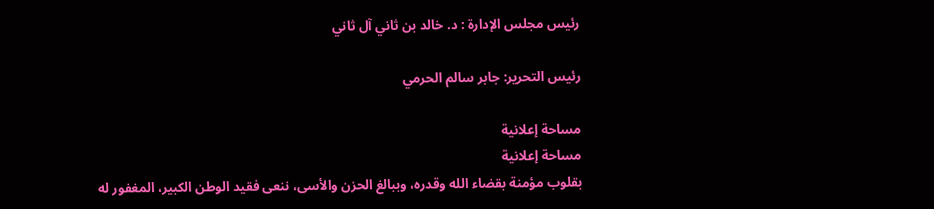رئيس مجلس الإدارة : د. خالد بن ثاني آل ثاني

رئيس التحرير: جابر سالم الحرمي

مساحة إعلانية
مساحة إعلانية
بقلوب مؤمنة بقضاء الله وقدره، وببالغ الحزن والأسى، ننعى فقيد الوطن الكبير، المغفور له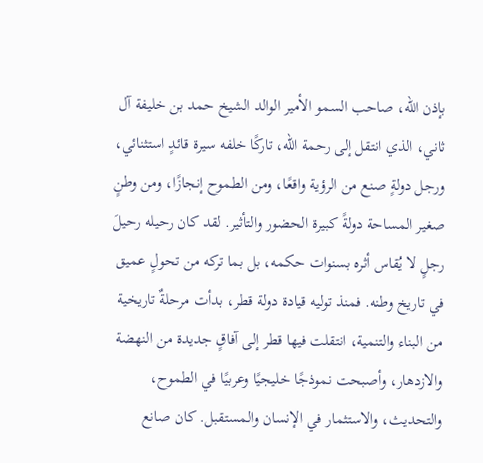بإذن الله، صاحب السمو الأمير الوالد الشيخ حمد بن خليفة آل ثاني، الذي انتقل إلى رحمة الله، تاركًا خلفه سيرة قائدٍ استثنائي، ورجل دولةٍ صنع من الرؤية واقعًا، ومن الطموح إنجازًا، ومن وطنٍ صغير المساحة دولةً كبيرة الحضور والتأثير. لقد كان رحيله رحيلَ رجلٍ لا يُقاس أثره بسنوات حكمه، بل بما تركه من تحولٍ عميق في تاريخ وطنه. فمنذ توليه قيادة دولة قطر، بدأت مرحلةٌ تاريخية من البناء والتنمية، انتقلت فيها قطر إلى آفاقٍ جديدة من النهضة والازدهار، وأصبحت نموذجًا خليجيًا وعربيًا في الطموح، والتحديث، والاستثمار في الإنسان والمستقبل. كان صانع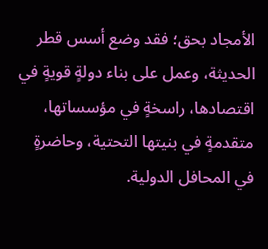الأمجاد بحق؛ فقد وضع أسس قطر الحديثة، وعمل على بناء دولةٍ قويةٍ في اقتصادها، راسخةٍ في مؤسساتها، متقدمةٍ في بنيتها التحتية، وحاضرةٍ في المحافل الدولية.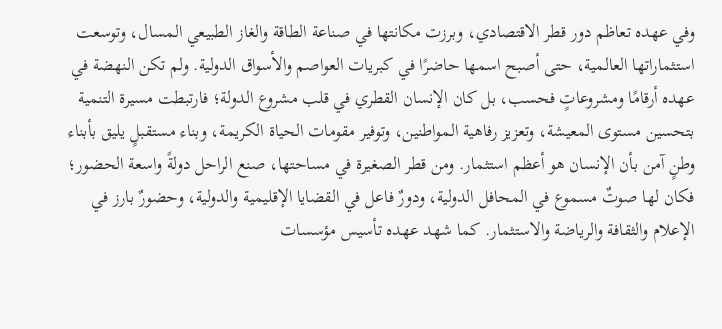وفي عهده تعاظم دور قطر الاقتصادي، وبرزت مكانتها في صناعة الطاقة والغاز الطبيعي المسال، وتوسعت استثماراتها العالمية، حتى أصبح اسمها حاضرًا في كبريات العواصم والأسواق الدولية. ولم تكن النهضة في عهده أرقامًا ومشروعاتٍ فحسب، بل كان الإنسان القطري في قلب مشروع الدولة؛ فارتبطت مسيرة التنمية بتحسين مستوى المعيشة، وتعزيز رفاهية المواطنين، وتوفير مقومات الحياة الكريمة، وبناء مستقبلٍ يليق بأبناء وطنٍ آمن بأن الإنسان هو أعظم استثمار. ومن قطر الصغيرة في مساحتها، صنع الراحل دولةً واسعة الحضور؛ فكان لها صوتٌ مسموع في المحافل الدولية، ودورٌ فاعل في القضايا الإقليمية والدولية، وحضورٌ بارز في الإعلام والثقافة والرياضة والاستثمار. كما شهد عهده تأسيس مؤسسات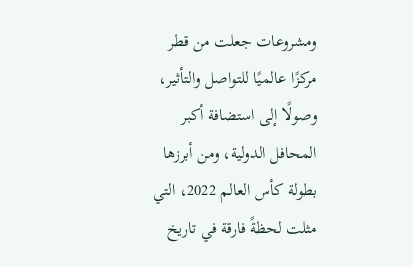ومشروعات جعلت من قطر مركزًا عالميًا للتواصل والتأثير، وصولًا إلى استضافة أكبر المحافل الدولية، ومن أبرزها بطولة كأس العالم 2022، التي مثلت لحظةً فارقة في تاريخ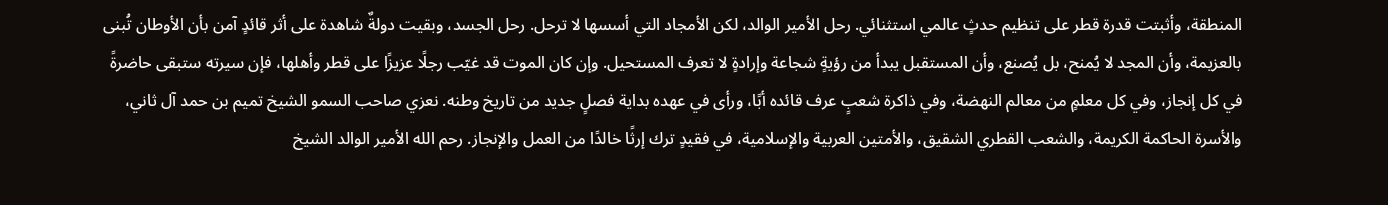المنطقة، وأثبتت قدرة قطر على تنظيم حدثٍ عالمي استثنائي. رحل الأمير الوالد، لكن الأمجاد التي أسسها لا ترحل. رحل الجسد، وبقيت دولةٌ شاهدة على أثر قائدٍ آمن بأن الأوطان تُبنى بالعزيمة، وأن المجد لا يُمنح، بل يُصنع، وأن المستقبل يبدأ من رؤيةٍ شجاعة وإرادةٍ لا تعرف المستحيل. وإن كان الموت قد غيّب رجلًا عزيزًا على قطر وأهلها، فإن سيرته ستبقى حاضرةً في كل إنجاز، وفي كل معلمٍ من معالم النهضة، وفي ذاكرة شعبٍ عرف قائده أبًا، ورأى في عهده بداية فصلٍ جديد من تاريخ وطنه. نعزي صاحب السمو الشيخ تميم بن حمد آل ثاني، والأسرة الحاكمة الكريمة، والشعب القطري الشقيق، والأمتين العربية والإسلامية، في فقيدٍ ترك إرثًا خالدًا من العمل والإنجاز. رحم الله الأمير الوالد الشيخ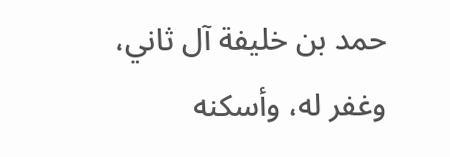حمد بن خليفة آل ثاني، وغفر له، وأسكنه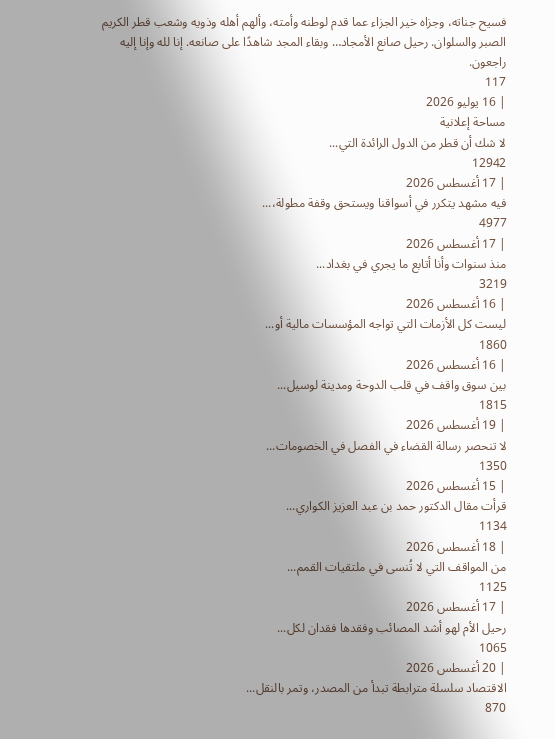فسيح جناته، وجزاه خير الجزاء عما قدم لوطنه وأمته، وألهم أهله وذويه وشعب قطر الكريم الصبر والسلوان. رحيل صانع الأمجاد… وبقاء المجد شاهدًا على صانعه. إنا لله وإنا إليه راجعون.
117
| 16 يوليو 2026
مساحة إعلانية
لا شك أن قطر من الدول الرائدة التي...
12942
| 17 أغسطس 2026
فيه مشهد يتكرر في أسواقنا ويستحق وقفة مطولة،...
4977
| 17 أغسطس 2026
منذ سنوات وأنا أتابع ما يجري في بغداد...
3219
| 16 أغسطس 2026
ليست كل الأزمات التي تواجه المؤسسات مالية أو...
1860
| 16 أغسطس 2026
بين سوق واقف في قلب الدوحة ومدينة لوسيل...
1815
| 19 أغسطس 2026
لا تنحصر رسالة القضاء في الفصل في الخصومات...
1350
| 15 أغسطس 2026
قرأت مقال الدكتور حمد بن عبد العزيز الكواري...
1134
| 18 أغسطس 2026
من المواقف التي لا تُنسى في ملتقيات القمم...
1125
| 17 أغسطس 2026
رحيل الأم لهو أشد المصائب وفقدها فقدان لكل...
1065
| 20 أغسطس 2026
الاقتصاد سلسلة مترابطة تبدأ من المصدر، وتمر بالنقل...
870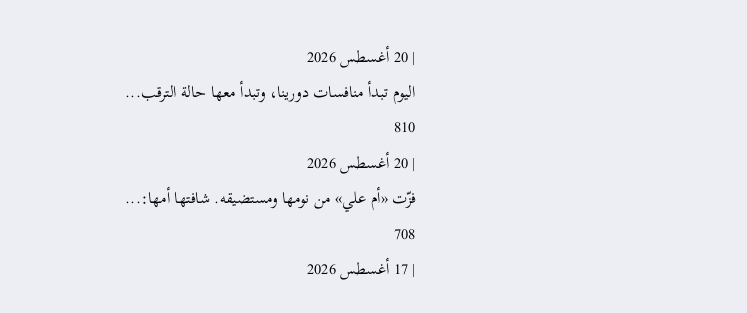| 20 أغسطس 2026
اليوم تبدأ منافسات دورينا، وتبدأ معها حالة الترقب...
810
| 20 أغسطس 2026
فزّت «أم علي» من نومها ومستضيقه. شافتها أمها:...
708
| 17 أغسطس 2026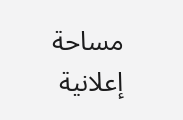مساحة إعلانية